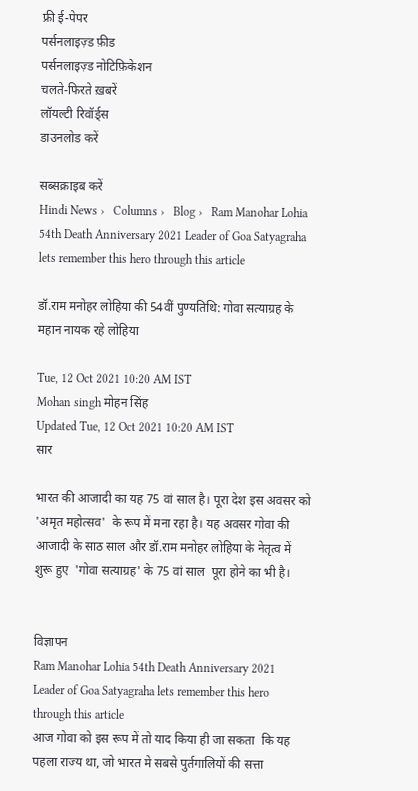फ्री ई-पेपर
पर्सनलाइज़्ड फ़ीड
पर्सनलाइज़्ड नोटिफ़िकेशन
चलते-फिरते ख़बरें
लॉयल्टी रिवॉर्ड्स
डाउनलोड करें

सब्सक्राइब करें
Hindi News ›   Columns ›   Blog ›   Ram Manohar Lohia 54th Death Anniversary 2021 Leader of Goa Satyagraha lets remember this hero through this article

डॉ.राम मनोहर लोहिया की 54वीं पुण्यतिथि: गोवा सत्याग्रह के महान नायक रहे लोहिया

Tue, 12 Oct 2021 10:20 AM IST
Mohan singh मोहन सिंह
Updated Tue, 12 Oct 2021 10:20 AM IST
सार

भारत की आजादी का यह 75 वां साल है। पूरा देश इस अवसर को 'अमृत महोत्सव'  के रूप में मना रहा है। यह अवसर गोवा की आजादी के साठ साल और डॉ.राम मनोहर लोहिया के नेतृत्व में शुरू हुए  'गोवा सत्याग्रह' के 75 वां साल  पूरा होने का भी है।


विज्ञापन
Ram Manohar Lohia 54th Death Anniversary 2021 Leader of Goa Satyagraha lets remember this hero through this article
आज गोवा को इस रूप में तो याद किया ही जा सकता  कि यह पहला राज्य था, जो भारत मे सबसे पुर्तगालियों की सत्ता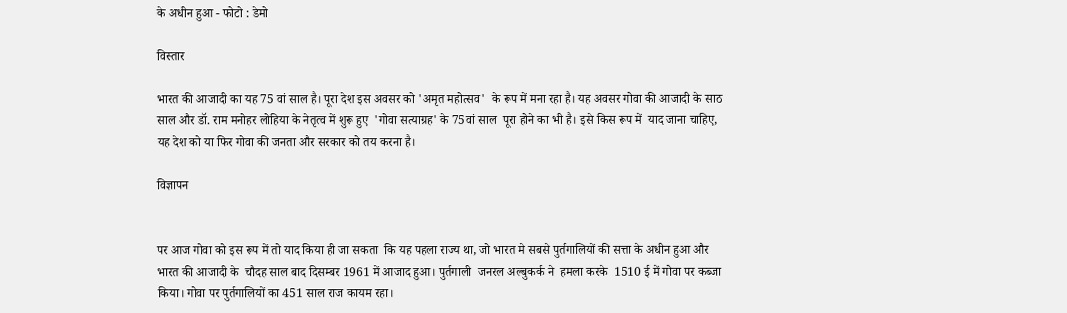के अधीन हुआ - फोटो : डेमो

विस्तार

भारत की आजादी का यह 75 वां साल है। पूरा देश इस अवसर को 'अमृत महोत्सव'  के रूप में मना रहा है। यह अवसर गोवा की आजादी के साठ साल और डॉ. राम मनोहर लोहिया के नेतृत्व में शुरू हुए  'गोवा सत्याग्रह' के 75वां साल  पूरा होने का भी है। इसे किस रूप में  याद जाना चाहिए, यह देश को या फिर गोवा की जनता और सरकार को तय करना है।

विज्ञापन


पर आज गोवा को इस रूप में तो याद किया ही जा सकता  कि यह पहला राज्य था, जो भारत मे सबसे पुर्तगालियों की सत्ता के अधीन हुआ और भारत की आजादी के  चौदह साल बाद दिसम्बर 1961 में आजाद हुआ। पुर्तगाली  जनरल अल्बुकर्क ने  हमला करके  1510 ई में गोवा पर कब्जा किया। गोवा पर पुर्तगालियों का 451 साल राज कायम रहा।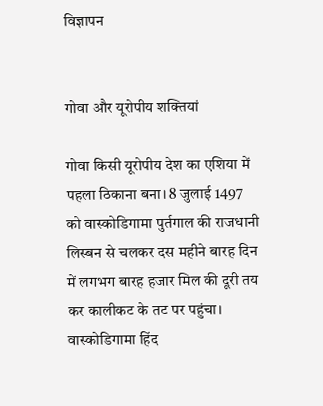विज्ञापन


गोवा और यूरोपीय शक्तियां

गोवा किसी यूरोपीय देश का एशिया में पहला ठिकाना बना। 8 जुलाई 1497 को वास्कोडिगामा पुर्तगाल की राजधानी लिस्बन से चलकर दस महीने बारह दिन में लगभग बारह हजार मिल की दूरी तय कर कालीकट के तट पर पहुंचा। वास्कोडिगामा हिंद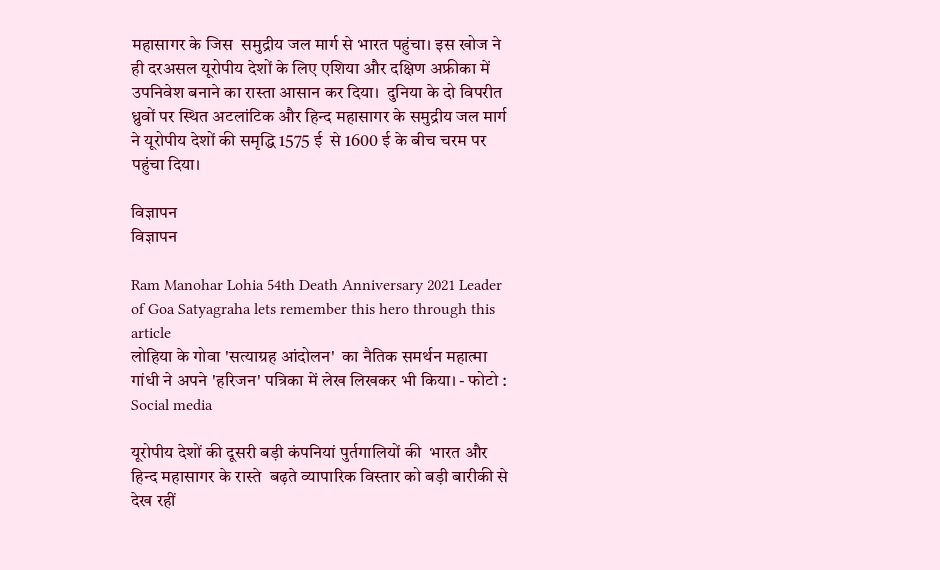महासागर के जिस  समुद्रीय जल मार्ग से भारत पहुंचा। इस खोज ने ही दरअसल यूरोपीय देशों के लिए एशिया और दक्षिण अफ्रीका में उपनिवेश बनाने का रास्ता आसान कर दिया।  दुनिया के दो विपरीत ध्रुवों पर स्थित अटलांटिक और हिन्द महासागर के समुद्रीय जल मार्ग ने यूरोपीय देशों की समृद्धि 1575 ई  से 1600 ई के बीच चरम पर पहुंचा दिया।

विज्ञापन
विज्ञापन

Ram Manohar Lohia 54th Death Anniversary 2021 Leader of Goa Satyagraha lets remember this hero through this article
लोहिया के गोवा 'सत्याग्रह आंदोलन'  का नैतिक समर्थन महात्मा गांधी ने अपने 'हरिजन' पत्रिका में लेख लिखकर भी किया। - फोटो : Social media

यूरोपीय देशों की दूसरी बड़ी कंपनियां पुर्तगालियों की  भारत और  हिन्द महासागर के रास्ते  बढ़ते व्यापारिक विस्तार को बड़ी बारीकी से देख रहीं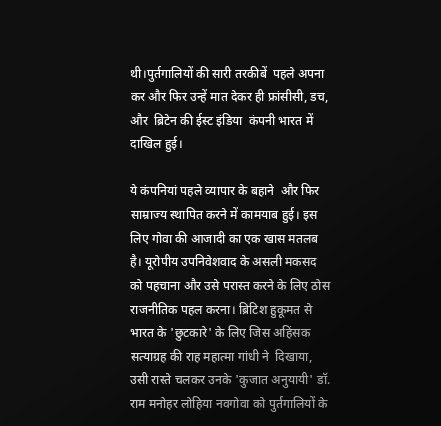थी।पुर्तगालियों की सारी तरकीबें  पहले अपना कर और फिर उन्हें मात देकर ही फ्रांसीसी, डच, और  ब्रिटेन की ईस्ट इंडिया  कंपनी भारत में दाखिल हुई।

ये कंपनियां पहले व्यापार के बहाने  और फिर साम्राज्य स्थापित करने में कामयाब हुई। इस लिए गोवा की आजादी का एक खास मतलब है। यूरोपीय उपनिवेशवाद के असली मकसद को पहचाना और उसे परास्त करने के लिए ठोस राजनीतिक पहल करना। ब्रिटिश हुकूमत से  भारत के 'छुटकारे' के लिए जिस अहिंसक सत्याग्रह की राह महात्मा गांधी ने  दिखाया, उसी रास्ते चलकर उनके 'कुजात अनुयायी' डॉ. राम मनोहर लोहिया नवगोवा को पुर्तगालियों के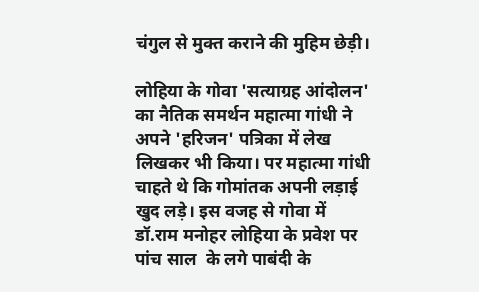चंगुल से मुक्त कराने की मुहिम छेड़ी।

लोहिया के गोवा 'सत्याग्रह आंदोलन'  का नैतिक समर्थन महात्मा गांधी ने अपने 'हरिजन' पत्रिका में लेख लिखकर भी किया। पर महात्मा गांधी  चाहते थे कि गोमांतक अपनी लड़ाई खुद लड़े। इस वजह से गोवा में डॉ.राम मनोहर लोहिया के प्रवेश पर पांच साल  के लगे पाबंदी के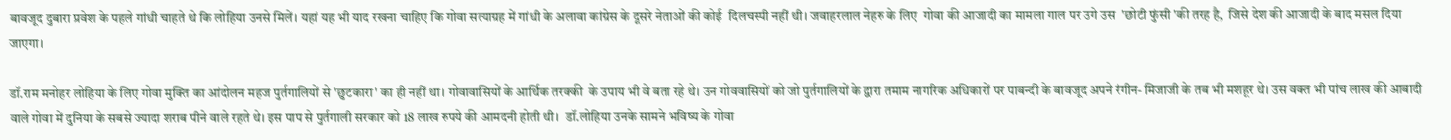बावजूद दुबारा प्रवेश के पहले गांधी चाहते थे कि लोहिया उनसे मिलें। यहां यह भी याद रखना चाहिए कि गोवा सत्याग्रह में गांधी के अलावा कांग्रेस के दूसरे नेताओं की कोई  दिलचस्पी नहीं थी। जवाहरलाल नेहरु के लिए  गोवा की आजादी का मामला गाल पर उगे उस  'छोटी फुंसी 'की तरह है,  जिसे देश की आजादी के बाद मसल दिया जाएगा।

डॉ.राम मनोहर लोहिया के लिए गोवा मुक्ति का आंदोलन महज पुर्तगालियों से 'छुटकारा' का ही नहीं था। गोवावासियों के आर्थिक तरक्की  के उपाय भी वे बता रहे थे। उन गोववासियों को जो पुर्तगालियों के द्वारा तमाम नागरिक अधिकारों पर पाबन्दी के बावजूद अपने रंगीन- मिजाजी के तब भी मशहूर थे। उस वक्त भी पांच लाख की आबादी वाले गोवा में दुनिया के सबसे ज्यादा शराब पीने वाले रहते थे। इस पाप से पुर्तगाली सरकार को 18 लाख रुपये की आमदनी होती थी।  डॉ.लोहिया उनके सामने भविष्य के गोवा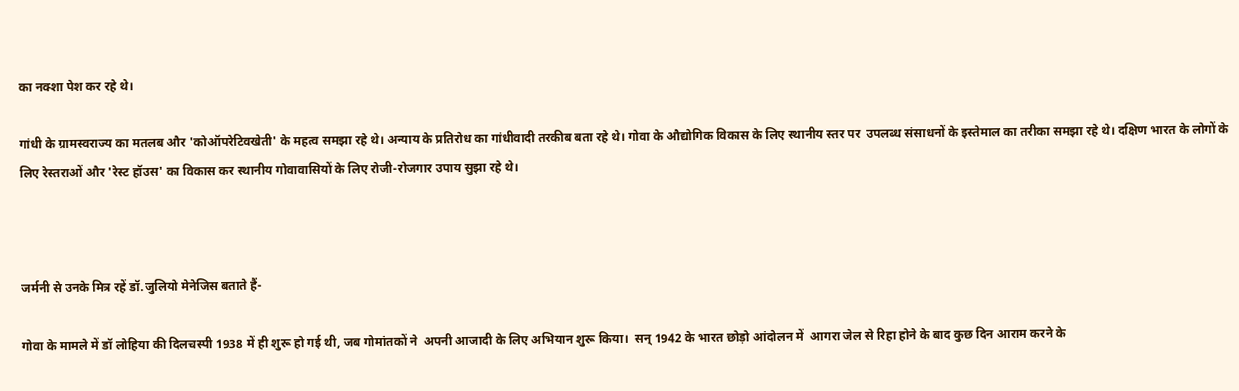का नक्शा पेश कर रहे थे।

गांधी के ग्रामस्वराज्य का मतलब और 'कोऑपरेटिवखेती' के महत्व समझा रहे थे। अन्याय के प्रतिरोध का गांधीवादी तरकीब बता रहे थे। गोवा के औद्योगिक विकास के लिए स्थानीय स्तर पर  उपलब्ध संसाधनों के इस्तेमाल का तरीका समझा रहे थे। दक्षिण भारत के लोगों के लिए रेस्तराओं और 'रेस्ट हॉउस' का विकास कर स्थानीय गोवावासियों के लिए रोजी-रोजगार उपाय सुझा रहे थे।



जर्मनी से उनके मित्र रहें डॉ.जुलियो मेनेजिस बताते हैं-

गोवा के मामले में डॉ लोहिया की दिलचस्पी 1938 में ही शुरू हो गई थी, जब गोमांतकों ने  अपनी आजादी के लिए अभियान शुरू किया।  सन् 1942 के भारत छोड़ो आंदोलन में  आगरा जेल से रिहा होने के बाद कुछ दिन आराम करने के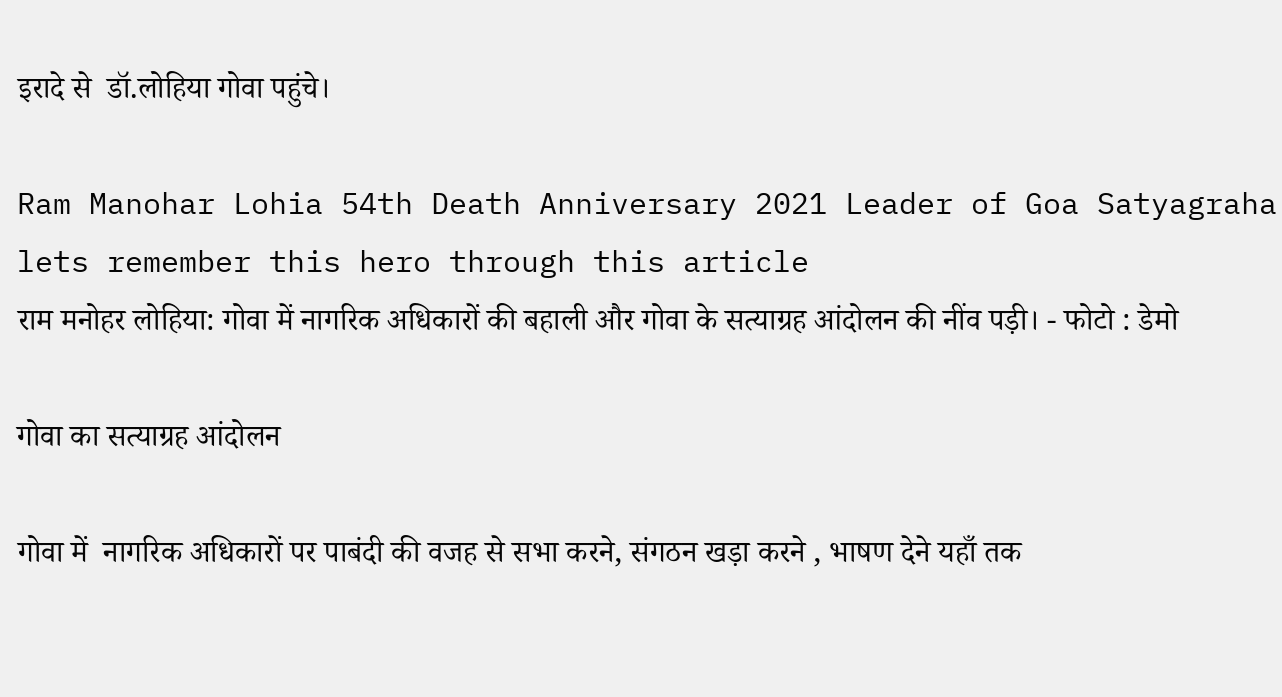इरादे से  डॉ.लोहिया गोवा पहुंचे।

Ram Manohar Lohia 54th Death Anniversary 2021 Leader of Goa Satyagraha lets remember this hero through this article
राम मनोहर लोहिया: गोवा में नागरिक अधिकारों की बहाली और गोवा के सत्याग्रह आंदोलन की नींव पड़ी। - फोटो : डेमो

गोवा का सत्याग्रह आंदोलन

गोवा में  नागरिक अधिकारों पर पाबंदी की वजह से सभा करने, संगठन खड़ा करने , भाषण देने यहाँ तक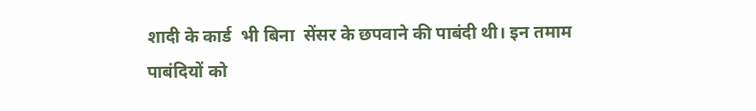शादी के कार्ड  भी बिना  सेंसर के छपवाने की पाबंदी थी। इन तमाम पाबंदियों को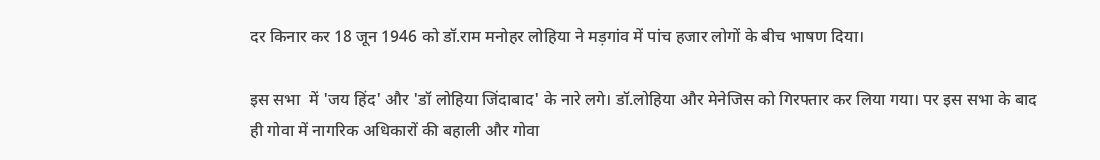दर किनार कर 18 जून 1946 को डॉ.राम मनोहर लोहिया ने मड़गांव में पांच हजार लोगों के बीच भाषण दिया।

इस सभा  में 'जय हिंद' और 'डॉ लोहिया जिंदाबाद' के नारे लगे। डॉ.लोहिया और मेनेजिस को गिरफ्तार कर लिया गया। पर इस सभा के बाद ही गोवा में नागरिक अधिकारों की बहाली और गोवा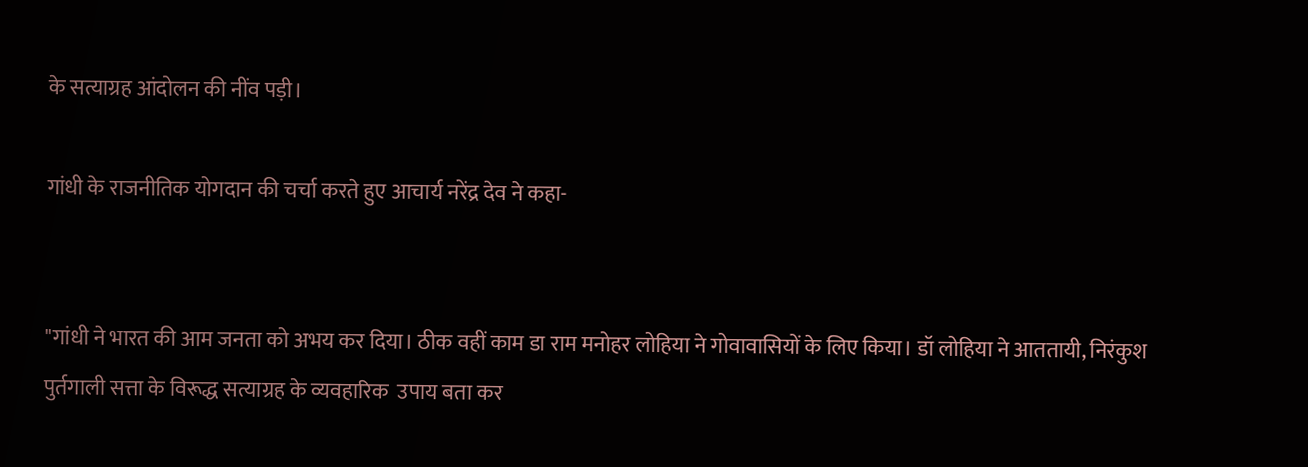के सत्याग्रह आंदोलन की नींव पड़ी।

गांधी के राजनीतिक योगदान की चर्चा करते हुए आचार्य नरेंद्र देव ने कहा-


"गांधी ने भारत की आम जनता को अभय कर दिया। ठीक वहीं काम डा राम मनोहर लोहिया ने गोवावासियों के लिए किया। डॉ लोहिया ने आततायी, निरंकुश पुर्तगाली सत्ता के विरूद्ध सत्याग्रह के व्यवहारिक  उपाय बता कर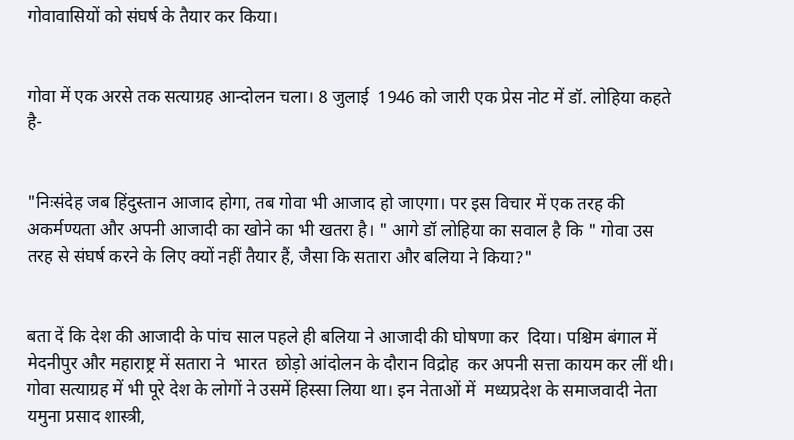गोवावासियों को संघर्ष के तैयार कर किया।


गोवा में एक अरसे तक सत्याग्रह आन्दोलन चला। 8 जुलाई  1946 को जारी एक प्रेस नोट में डॉ. लोहिया कहते है-


"निःसंदेह जब हिंदुस्तान आजाद होगा, तब गोवा भी आजाद हो जाएगा। पर इस विचार में एक तरह की अकर्मण्यता और अपनी आजादी का खोने का भी खतरा है। " आगे डॉ लोहिया का सवाल है कि " गोवा उस तरह से संघर्ष करने के लिए क्यों नहीं तैयार हैं, जैसा कि सतारा और बलिया ने किया?"


बता दें कि देश की आजादी के पांच साल पहले ही बलिया ने आजादी की घोषणा कर  दिया। पश्चिम बंगाल में  मेदनीपुर और महाराष्ट्र में सतारा ने  भारत  छोड़ो आंदोलन के दौरान विद्रोह  कर अपनी सत्ता कायम कर लीं थी। गोवा सत्याग्रह में भी पूरे देश के लोगों ने उसमें हिस्सा लिया था। इन नेताओं में  मध्यप्रदेश के समाजवादी नेता यमुना प्रसाद शास्त्री,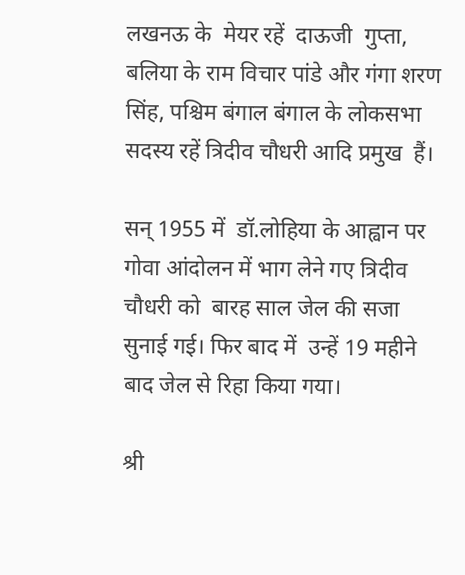लखनऊ के  मेयर रहें  दाऊजी  गुप्ता, बलिया के राम विचार पांडे और गंगा शरण सिंह, पश्चिम बंगाल बंगाल के लोकसभा  सदस्य रहें त्रिदीव चौधरी आदि प्रमुख  हैं।

सन् 1955 में  डॉ.लोहिया के आह्वान पर गोवा आंदोलन में भाग लेने गए त्रिदीव चौधरी को  बारह साल जेल की सजा सुनाई गई। फिर बाद में  उन्हें 19 महीने बाद जेल से रिहा किया गया।

श्री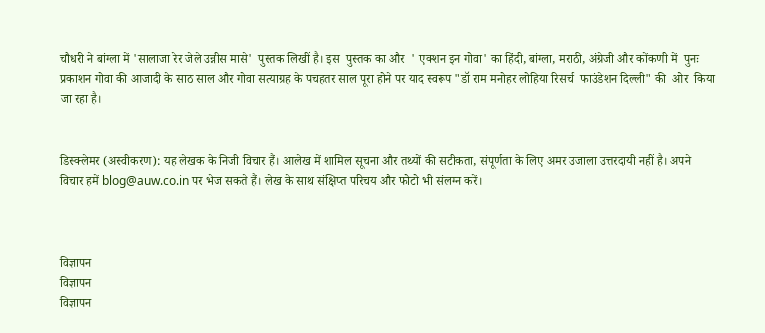चौधरी ने बांग्ला में 'सालाजा रेर जेले उन्नीस मासे'  पुस्तक लिखीं है। इस  पुस्तक का और  ' एक्शन इन गोवा' का हिंदी, बांग्ला, मराठी, अंग्रेजी और कोंकणी में  पुनः प्रकाशन गोवा की आजादी के साठ साल और गोवा सत्याग्रह के पचहतर साल पूरा होने पर याद स्वरूप "डॉ राम मनोहर लोहिया रिसर्च  फाउंडेशन दिल्ली" की  ओर  किया जा रहा है।


डिस्क्लेमर (अस्वीकरण): यह लेखक के निजी विचार हैं। आलेख में शामिल सूचना और तथ्यों की सटीकता, संपूर्णता के लिए अमर उजाला उत्तरदायी नहीं है। अपने विचार हमें blog@auw.co.in पर भेज सकते हैं। लेख के साथ संक्षिप्त परिचय और फोटो भी संलग्न करें।



विज्ञापन
विज्ञापन
विज्ञापन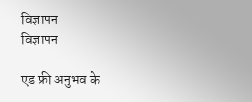विज्ञापन
विज्ञापन

एड फ्री अनुभव के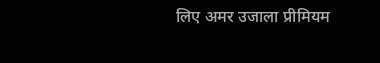लिए अमर उजाला प्रीमियम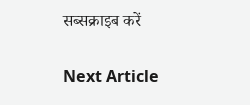सब्सक्राइब करें

Next Article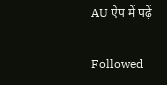AU ऐप में पढ़ें

Followed